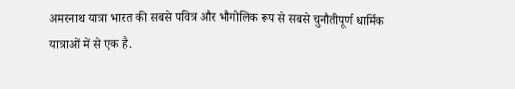अमरनाथ यात्रा भारत की सबसे पवित्र और भौगोलिक रूप से सबसे चुनौतीपूर्ण धार्मिक यात्राओं में से एक है.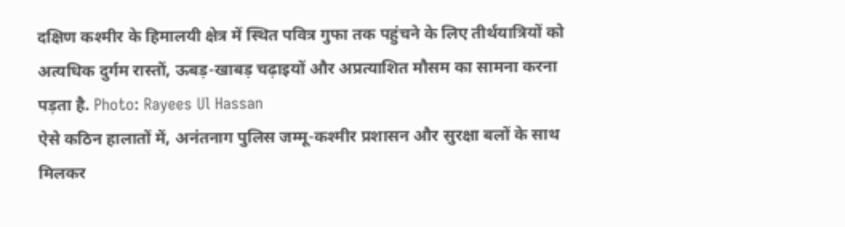दक्षिण कश्मीर के हिमालयी क्षेत्र में स्थित पवित्र गुफा तक पहुंचने के लिए तीर्थयात्रियों को अत्यधिक दुर्गम रास्तों, ऊबड़-खाबड़ चढ़ाइयों और अप्रत्याशित मौसम का सामना करना पड़ता है. Photo: Rayees Ul Hassan
ऐसे कठिन हालातों में, अनंतनाग पुलिस जम्मू-कश्मीर प्रशासन और सुरक्षा बलों के साथ मिलकर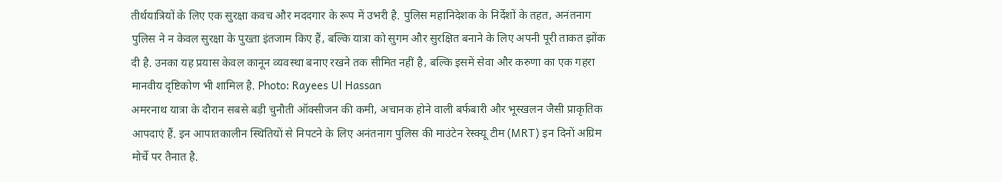तीर्थयात्रियों के लिए एक सुरक्षा कवच और मददगार के रूप में उभरी है. पुलिस महानिदेशक के निर्देशों के तहत, अनंतनाग पुलिस ने न केवल सुरक्षा के पुख्ता इंतजाम किए हैं, बल्कि यात्रा को सुगम और सुरक्षित बनाने के लिए अपनी पूरी ताकत झोंक दी है. उनका यह प्रयास केवल कानून व्यवस्था बनाए रखने तक सीमित नहीं है, बल्कि इसमें सेवा और करुणा का एक गहरा मानवीय दृष्टिकोण भी शामिल है. Photo: Rayees Ul Hassan
अमरनाथ यात्रा के दौरान सबसे बड़ी चुनौती ऑक्सीजन की कमी, अचानक होने वाली बर्फबारी और भूस्खलन जैसी प्राकृतिक आपदाएं हैं. इन आपातकालीन स्थितियों से निपटने के लिए अनंतनाग पुलिस की माउंटेन रेस्क्यू टीम (MRT) इन दिनों अग्रिम मोर्चे पर तैनात है.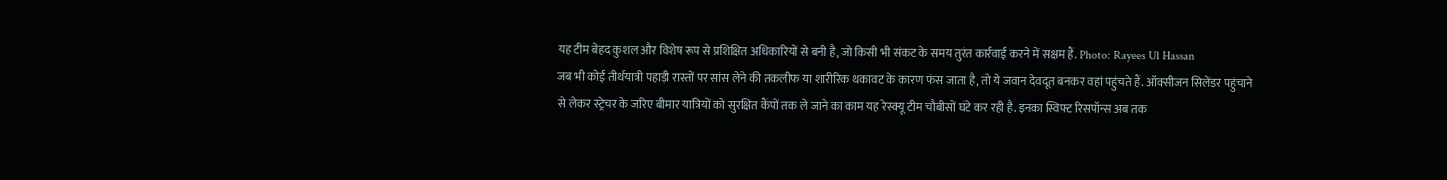यह टीम बेहद कुशल और विशेष रूप से प्रशिक्षित अधिकारियों से बनी है, जो किसी भी संकट के समय तुरंत कार्रवाई करने में सक्षम हैं. Photo: Rayees Ul Hassan
जब भी कोई तीर्थयात्री पहाड़ी रास्तों पर सांस लेने की तकलीफ या शारीरिक थकावट के कारण फंस जाता है, तो ये जवान देवदूत बनकर वहां पहुंचते हैं. ऑक्सीजन सिलेंडर पहुंचाने से लेकर स्ट्रेचर के जरिए बीमार यात्रियों को सुरक्षित कैंपों तक ले जाने का काम यह रेस्क्यू टीम चौबीसों घंटे कर रही है. इनका स्विफ्ट रिसपॉन्स अब तक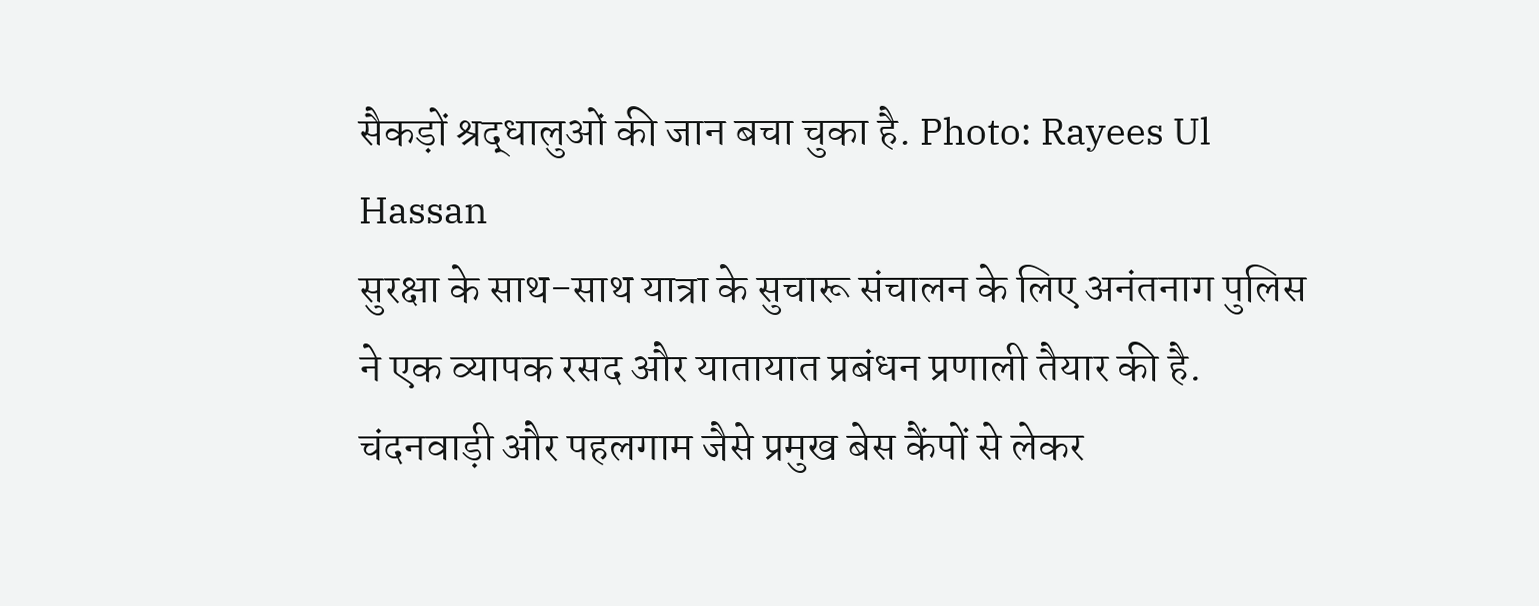सैकड़ों श्रद्धालुओं की जान बचा चुका है. Photo: Rayees Ul Hassan
सुरक्षा के साथ-साथ यात्रा के सुचारू संचालन के लिए अनंतनाग पुलिस ने एक व्यापक रसद और यातायात प्रबंधन प्रणाली तैयार की है. चंदनवाड़ी और पहलगाम जैसे प्रमुख बेस कैंपों से लेकर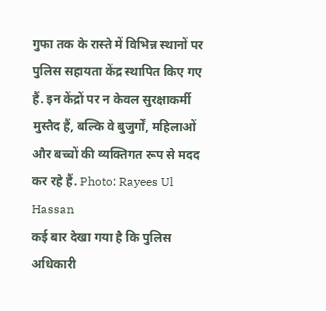गुफा तक के रास्ते में विभिन्न स्थानों पर पुलिस सहायता केंद्र स्थापित किए गए हैं. इन केंद्रों पर न केवल सुरक्षाकर्मी मुस्तैद हैं, बल्कि वे बुजुर्गों, महिलाओं और बच्चों की व्यक्तिगत रूप से मदद कर रहे हैं. Photo: Rayees Ul Hassan
कई बार देखा गया है कि पुलिस अधिकारी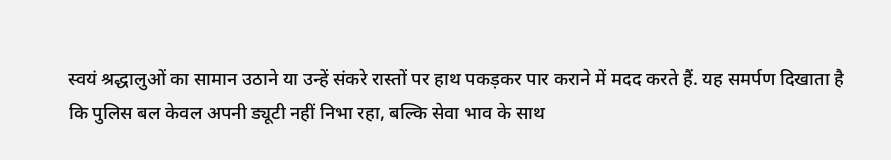स्वयं श्रद्धालुओं का सामान उठाने या उन्हें संकरे रास्तों पर हाथ पकड़कर पार कराने में मदद करते हैं. यह समर्पण दिखाता है कि पुलिस बल केवल अपनी ड्यूटी नहीं निभा रहा, बल्कि सेवा भाव के साथ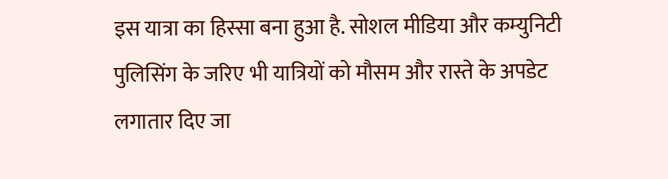इस यात्रा का हिस्सा बना हुआ है. सोशल मीडिया और कम्युनिटी पुलिसिंग के जरिए भी यात्रियों को मौसम और रास्ते के अपडेट लगातार दिए जा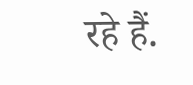रहे हैं.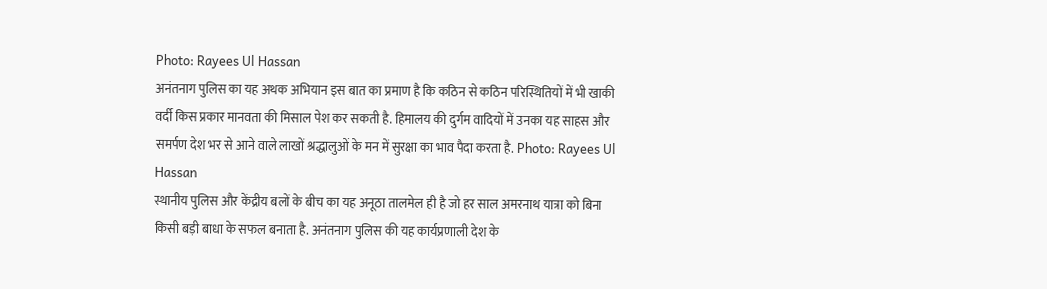Photo: Rayees Ul Hassan
अनंतनाग पुलिस का यह अथक अभियान इस बात का प्रमाण है कि कठिन से कठिन परिस्थितियों में भी खाकी वर्दी किस प्रकार मानवता की मिसाल पेश कर सकती है. हिमालय की दुर्गम वादियों में उनका यह साहस और समर्पण देश भर से आने वाले लाखों श्रद्धालुओं के मन में सुरक्षा का भाव पैदा करता है. Photo: Rayees Ul Hassan
स्थानीय पुलिस और केंद्रीय बलों के बीच का यह अनूठा तालमेल ही है जो हर साल अमरनाथ यात्रा को बिना किसी बड़ी बाधा के सफल बनाता है. अनंतनाग पुलिस की यह कार्यप्रणाली देश के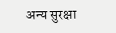अन्य सुरक्षा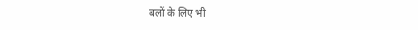बलों के लिए भी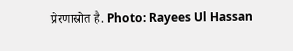प्रेरणास्रोत है. Photo: Rayees Ul Hassan